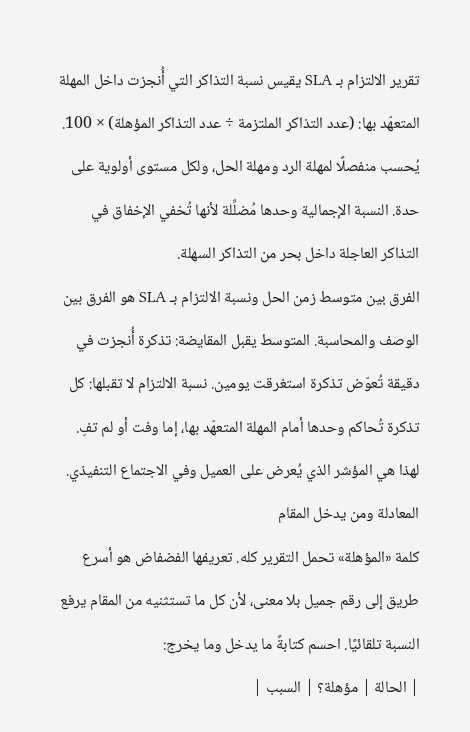تقرير الالتزام بـ SLA يقيس نسبة التذاكر التي أُنجزت داخل المهلة المتعهّد بها: (عدد التذاكر الملتزمة ÷ عدد التذاكر المؤهلة) × 100. يُحسب منفصلًا لمهلة الرد ومهلة الحل، ولكل مستوى أولوية على حدة. النسبة الإجمالية وحدها مُضلِّلة لأنها تُخفي الإخفاق في التذاكر العاجلة داخل بحر من التذاكر السهلة.
الفرق بين متوسط زمن الحل ونسبة الالتزام بـ SLA هو الفرق بين الوصف والمحاسبة. المتوسط يقبل المقايضة: تذكرة أُنجزت في دقيقة تُعوّض تذكرة استغرقت يومين. نسبة الالتزام لا تقبلها: كل تذكرة تُحاكم وحدها أمام المهلة المتعهّد بها، إما وفت أو لم تفِ. لهذا هي المؤشر الذي يُعرض على العميل وفي الاجتماع التنفيذي.
المعادلة ومن يدخل المقام
كلمة «المؤهلة» تحمل التقرير كله. تعريفها الفضفاض هو أسرع طريق إلى رقم جميل بلا معنى، لأن كل ما تستثنيه من المقام يرفع النسبة تلقائيًا. احسم كتابةً ما يدخل وما يخرج:
| الحالة | مؤهلة؟ | السبب |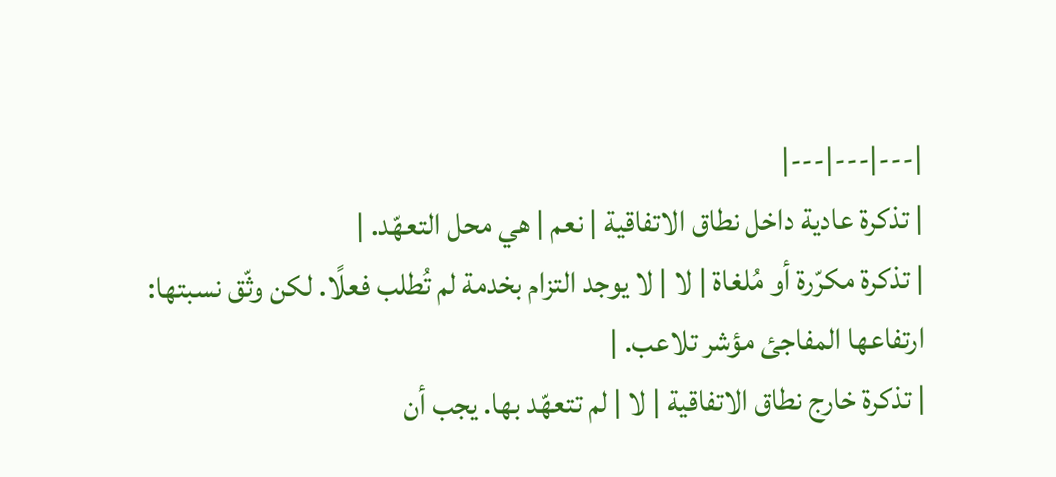|---|---|---|
| تذكرة عادية داخل نطاق الاتفاقية | نعم | هي محل التعهّد. |
| تذكرة مكرّرة أو مُلغاة | لا | لا يوجد التزام بخدمة لم تُطلب فعلًا. لكن وثّق نسبتها: ارتفاعها المفاجئ مؤشر تلاعب. |
| تذكرة خارج نطاق الاتفاقية | لا | لم تتعهّد بها. يجب أن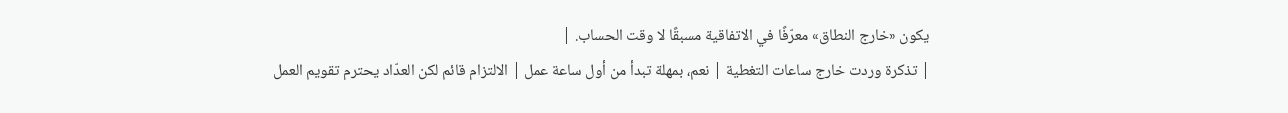يكون «خارج النطاق» معرّفًا في الاتفاقية مسبقًا لا وقت الحساب. |
| تذكرة وردت خارج ساعات التغطية | نعم، بمهلة تبدأ من أول ساعة عمل | الالتزام قائم لكن العدّاد يحترم تقويم العمل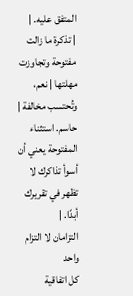المتفق عليه. |
| تذكرة ما زالت مفتوحة وتجاوزت مهلتها | نعم، وتُحتسب مخالفة | حاسم. استثناء المفتوحة يعني أن أسوأ تذاكرك لا تظهر في تقريرك أبدًا. |
التزامان لا التزام واحد
كل اتفاقية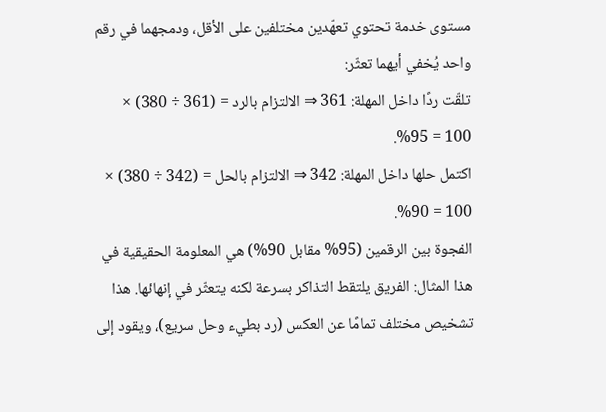مستوى خدمة تحتوي تعهّدين مختلفين على الأقل، ودمجهما في رقم واحد يُخفي أيهما تعثّر:
تلقّت ردًا داخل المهلة: 361 ⇒ الالتزام بالرد = (361 ÷ 380) × 100 = 95%.
اكتمل حلها داخل المهلة: 342 ⇒ الالتزام بالحل = (342 ÷ 380) × 100 = 90%.
الفجوة بين الرقمين (95% مقابل 90%) هي المعلومة الحقيقية في هذا المثال: الفريق يلتقط التذاكر بسرعة لكنه يتعثّر في إنهائها. هذا تشخيص مختلف تمامًا عن العكس (رد بطيء وحل سريع)، ويقود إلى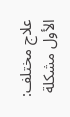علاج مختلف: الأول مشكلة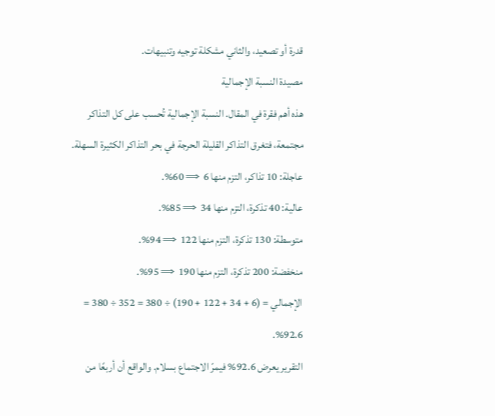قدرة أو تصعيد، والثاني مشكلة توجيه وتنبيهات.
مصيدة النسبة الإجمالية
هذه أهم فقرة في المقال. النسبة الإجمالية تُحسب على كل التذاكر مجتمعة، فتغرق التذاكر القليلة الحرجة في بحر التذاكر الكثيرة السهلة.
عاجلة: 10 تذاكر، التزم منها 6 ⇒ 60%.
عالية: 40 تذكرة، التزم منها 34 ⇒ 85%.
متوسطة: 130 تذكرة، التزم منها 122 ⇒ 94%.
منخفضة: 200 تذكرة، التزم منها 190 ⇒ 95%.
الإجمالي = (6 + 34 + 122 + 190) ÷ 380 = 352 ÷ 380 = 92.6%.
التقرير يعرض 92.6% فيمرّ الاجتماع بسلام. والواقع أن أربعًا من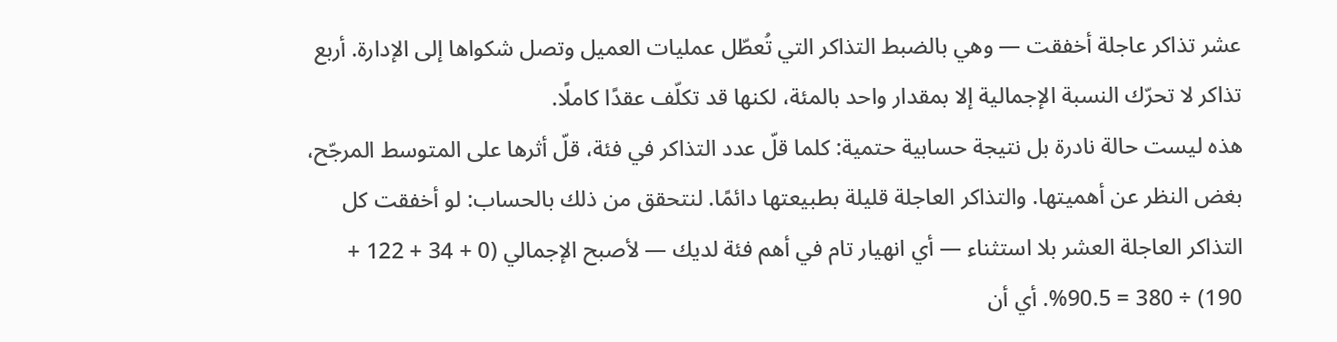عشر تذاكر عاجلة أخفقت — وهي بالضبط التذاكر التي تُعطّل عمليات العميل وتصل شكواها إلى الإدارة. أربع تذاكر لا تحرّك النسبة الإجمالية إلا بمقدار واحد بالمئة، لكنها قد تكلّف عقدًا كاملًا.
هذه ليست حالة نادرة بل نتيجة حسابية حتمية: كلما قلّ عدد التذاكر في فئة، قلّ أثرها على المتوسط المرجّح، بغض النظر عن أهميتها. والتذاكر العاجلة قليلة بطبيعتها دائمًا. لنتحقق من ذلك بالحساب: لو أخفقت كل التذاكر العاجلة العشر بلا استثناء — أي انهيار تام في أهم فئة لديك — لأصبح الإجمالي (0 + 34 + 122 + 190) ÷ 380 = 90.5%. أي أن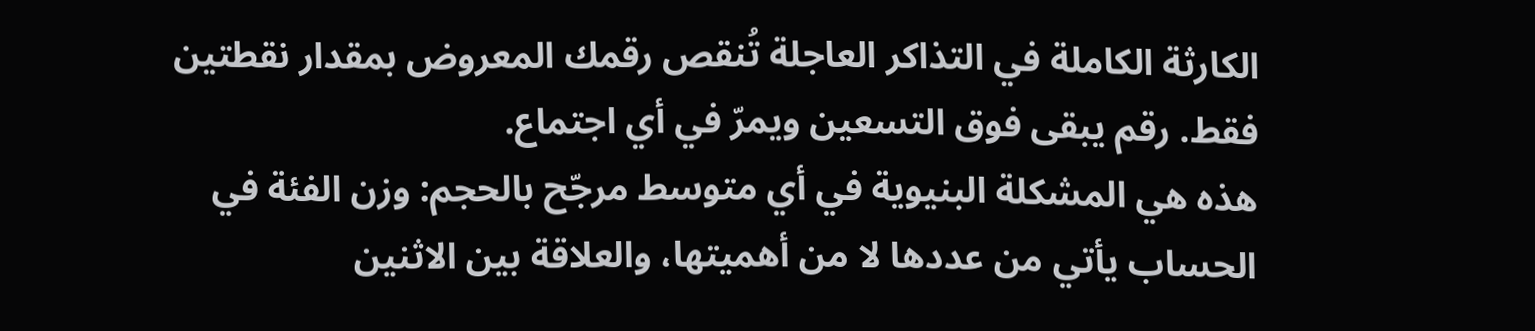الكارثة الكاملة في التذاكر العاجلة تُنقص رقمك المعروض بمقدار نقطتين فقط. رقم يبقى فوق التسعين ويمرّ في أي اجتماع.
هذه هي المشكلة البنيوية في أي متوسط مرجّح بالحجم: وزن الفئة في الحساب يأتي من عددها لا من أهميتها، والعلاقة بين الاثنين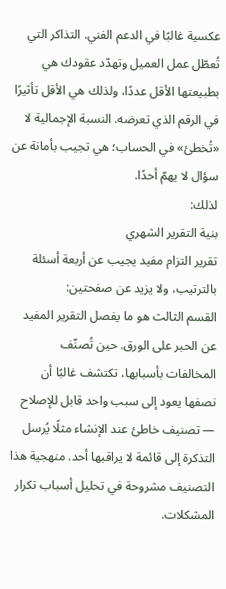عكسية غالبًا في الدعم الفني. التذاكر التي تُعطّل عمل العميل وتهدّد عقودك هي بطبيعتها الأقل عددًا، ولذلك هي الأقل تأثيرًا في الرقم الذي تعرضه. النسبة الإجمالية لا «تُخطئ» في الحساب؛ هي تجيب بأمانة عن سؤال لا يهمّ أحدًا.
لذلك:
بنية التقرير الشهري
تقرير التزام مفيد يجيب عن أربعة أسئلة بالترتيب، ولا يزيد عن صفحتين:
القسم الثالث هو ما يفصل التقرير المفيد عن الحبر على الورق. حين تُصنّف المخالفات بأسبابها، تكتشف غالبًا أن نصفها يعود إلى سبب واحد قابل للإصلاح — تصنيف خاطئ عند الإنشاء مثلًا يُرسل التذكرة إلى قائمة لا يراقبها أحد. منهجية هذا التصنيف مشروحة في تحليل أسباب تكرار المشكلات.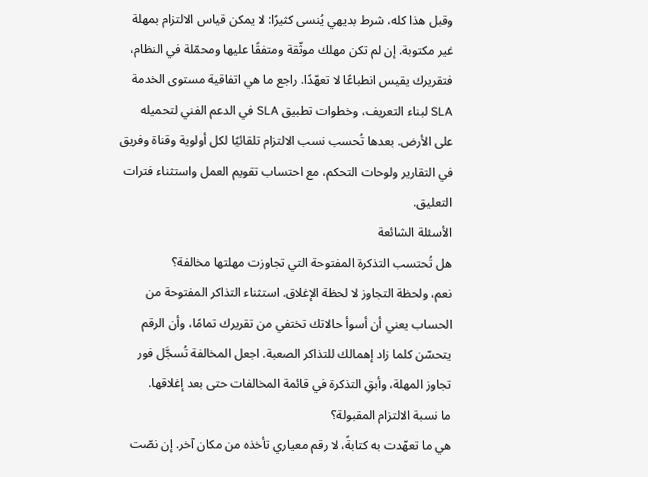وقبل هذا كله، شرط بديهي يُنسى كثيرًا: لا يمكن قياس الالتزام بمهلة غير مكتوبة. إن لم تكن مهلك موثّقة ومتفقًا عليها ومحمّلة في النظام، فتقريرك يقيس انطباعًا لا تعهّدًا. راجع ما هي اتفاقية مستوى الخدمة SLA لبناء التعريف، وخطوات تطبيق SLA في الدعم الفني لتحميله على الأرض. بعدها تُحسب نسب الالتزام تلقائيًا لكل أولوية وقناة وفريق في التقارير ولوحات التحكم، مع احتساب تقويم العمل واستثناء فترات التعليق.
الأسئلة الشائعة
هل تُحتسب التذكرة المفتوحة التي تجاوزت مهلتها مخالفة؟
نعم، ولحظة التجاوز لا لحظة الإغلاق. استثناء التذاكر المفتوحة من الحساب يعني أن أسوأ حالاتك تختفي من تقريرك تمامًا، وأن الرقم يتحسّن كلما زاد إهمالك للتذاكر الصعبة. اجعل المخالفة تُسجَّل فور تجاوز المهلة، وأبقِ التذكرة في قائمة المخالفات حتى بعد إغلاقها.
ما نسبة الالتزام المقبولة؟
هي ما تعهّدت به كتابةً، لا رقم معياري تأخذه من مكان آخر. إن نصّت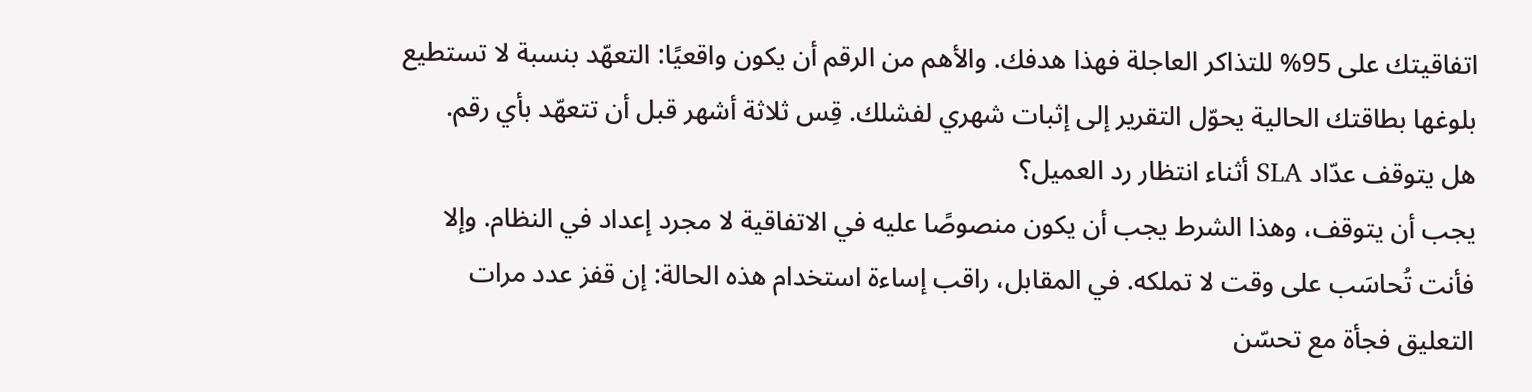اتفاقيتك على 95% للتذاكر العاجلة فهذا هدفك. والأهم من الرقم أن يكون واقعيًا: التعهّد بنسبة لا تستطيع بلوغها بطاقتك الحالية يحوّل التقرير إلى إثبات شهري لفشلك. قِس ثلاثة أشهر قبل أن تتعهّد بأي رقم.
هل يتوقف عدّاد SLA أثناء انتظار رد العميل؟
يجب أن يتوقف، وهذا الشرط يجب أن يكون منصوصًا عليه في الاتفاقية لا مجرد إعداد في النظام. وإلا فأنت تُحاسَب على وقت لا تملكه. في المقابل، راقب إساءة استخدام هذه الحالة: إن قفز عدد مرات التعليق فجأة مع تحسّن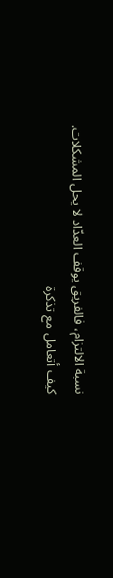نسبة الالتزام، فالفريق يوقف العدّاد لا يحل المشكلات.
كيف أتعامل مع تذكرة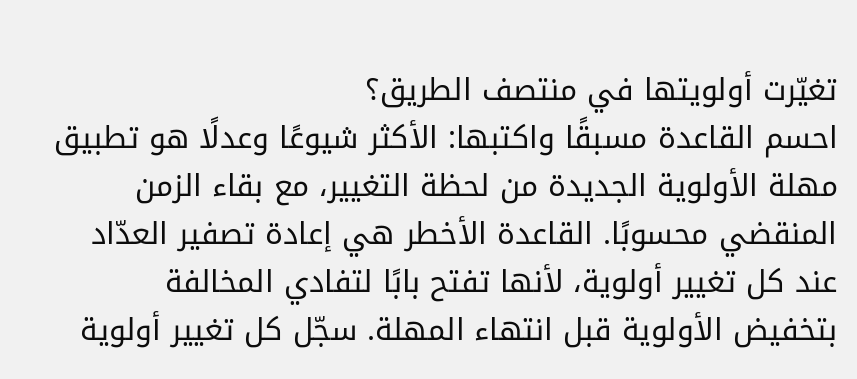تغيّرت أولويتها في منتصف الطريق؟
احسم القاعدة مسبقًا واكتبها: الأكثر شيوعًا وعدلًا هو تطبيق مهلة الأولوية الجديدة من لحظة التغيير، مع بقاء الزمن المنقضي محسوبًا. القاعدة الأخطر هي إعادة تصفير العدّاد عند كل تغيير أولوية، لأنها تفتح بابًا لتفادي المخالفة بتخفيض الأولوية قبل انتهاء المهلة. سجّل كل تغيير أولوية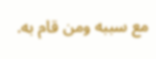مع سببه ومن قام به.